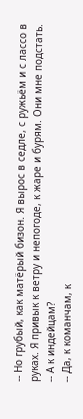-- Но грубый, как матёрый бизон. Я вырос в седле, с ружьём и с лассо в руках. Я привык к ветру и непогоде, к жаре и бурям. Они мне подстать.
-- А к индейцам?
-- Да, к команчам, к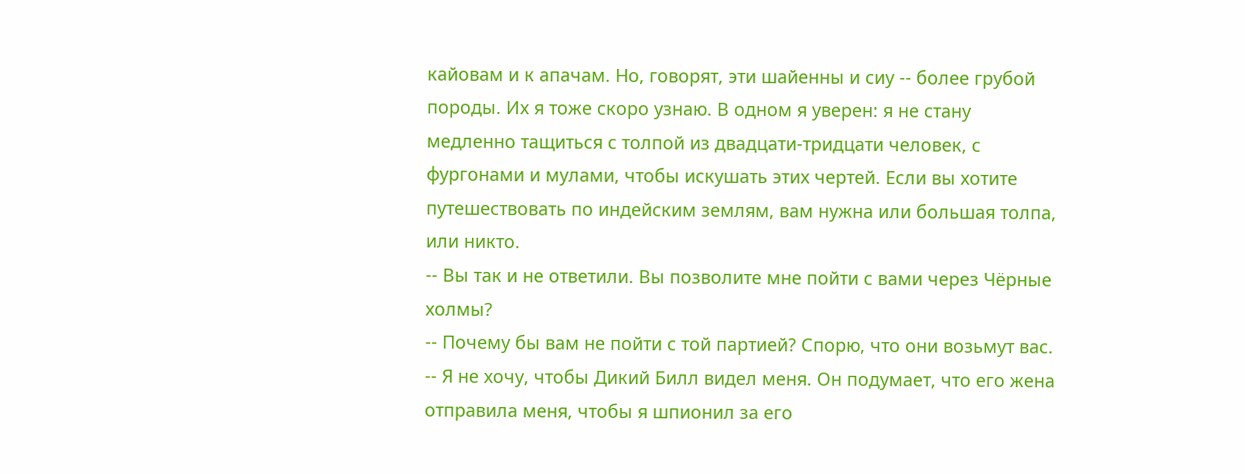кайовам и к апачам. Но, говорят, эти шайенны и сиу -- более грубой породы. Их я тоже скоро узнаю. В одном я уверен: я не стану медленно тащиться с толпой из двадцати-тридцати человек, с фургонами и мулами, чтобы искушать этих чертей. Если вы хотите путешествовать по индейским землям, вам нужна или большая толпа, или никто.
-- Вы так и не ответили. Вы позволите мне пойти с вами через Чёрные холмы?
-- Почему бы вам не пойти с той партией? Спорю, что они возьмут вас.
-- Я не хочу, чтобы Дикий Билл видел меня. Он подумает, что его жена отправила меня, чтобы я шпионил за его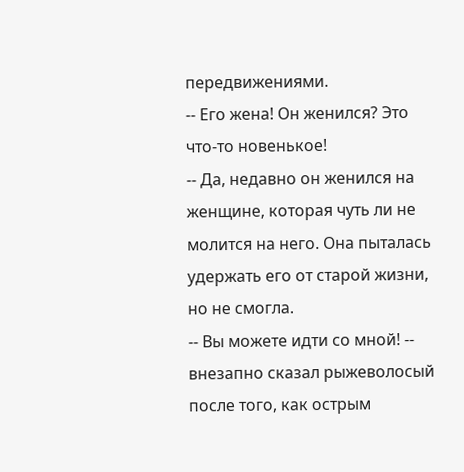передвижениями.
-- Его жена! Он женился? Это что-то новенькое!
-- Да, недавно он женился на женщине, которая чуть ли не молится на него. Она пыталась удержать его от старой жизни, но не смогла.
-- Вы можете идти со мной! -- внезапно сказал рыжеволосый после того, как острым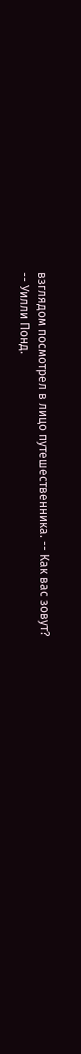взглядом посмотрел в лицо путешественника. -- Как вас зовут?
-- Уилли Понд.